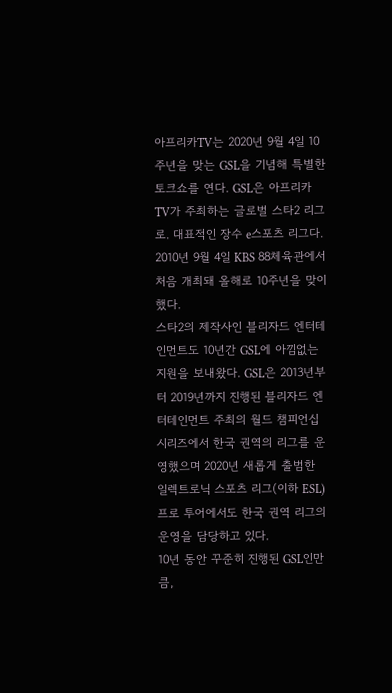아프리카TV는 2020년 9월 4일 10주년을 맞는 GSL을 기념해 특별한 토크쇼를 연다. GSL은 아프리카TV가 주최하는 글로벌 스타2 리그로. 대표적인 장수 e스포츠 리그다. 2010년 9월 4일 KBS 88체육관에서 처음 개최돼 올해로 10주년을 맞이했다.
스타2의 제작사인 블리자드 엔터테인먼트도 10년간 GSL에 아낌없는 지원을 보내왔다. GSL은 2013년부터 2019년까지 진행된 블리자드 엔터테인먼트 주최의 월드 챔피언십 시리즈에서 한국 권역의 리그를 운영했으며 2020년 새롭게 출범한 일렉트로닉 스포츠 리그(이하 ESL) 프로 투어에서도 한국 권역 리그의 운영을 담당하고 있다.
10년 동안 꾸준히 진행된 GSL인만큼,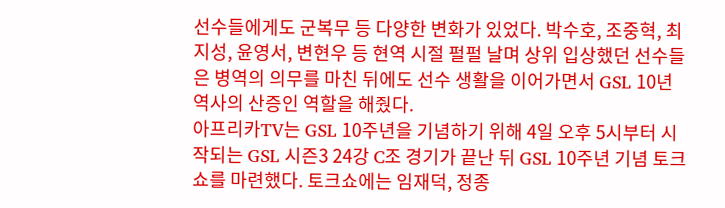선수들에게도 군복무 등 다양한 변화가 있었다. 박수호, 조중혁, 최지성, 윤영서, 변현우 등 현역 시절 펄펄 날며 상위 입상했던 선수들은 병역의 의무를 마친 뒤에도 선수 생활을 이어가면서 GSL 10년 역사의 산증인 역할을 해줬다.
아프리카TV는 GSL 10주년을 기념하기 위해 4일 오후 5시부터 시작되는 GSL 시즌3 24강 C조 경기가 끝난 뒤 GSL 10주년 기념 토크쇼를 마련했다. 토크쇼에는 임재덕, 정종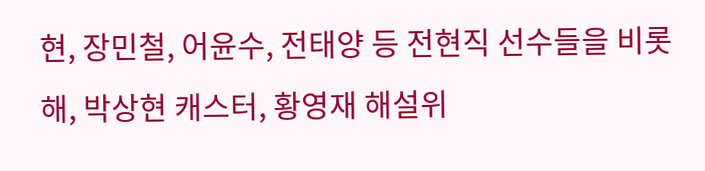현, 장민철, 어윤수, 전태양 등 전현직 선수들을 비롯해, 박상현 캐스터, 황영재 해설위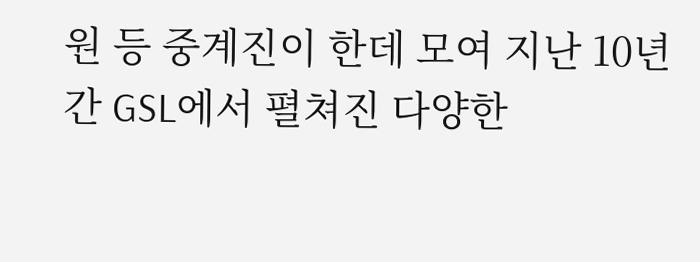원 등 중계진이 한데 모여 지난 10년 간 GSL에서 펼쳐진 다양한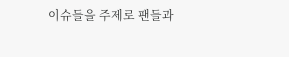이슈들을 주제로 팬들과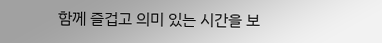함께 즐겁고 의미 있는 시간을 보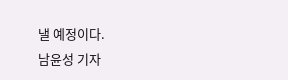낼 예정이다.
남윤성 기자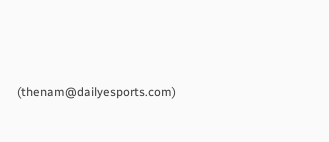(thenam@dailyesports.com)